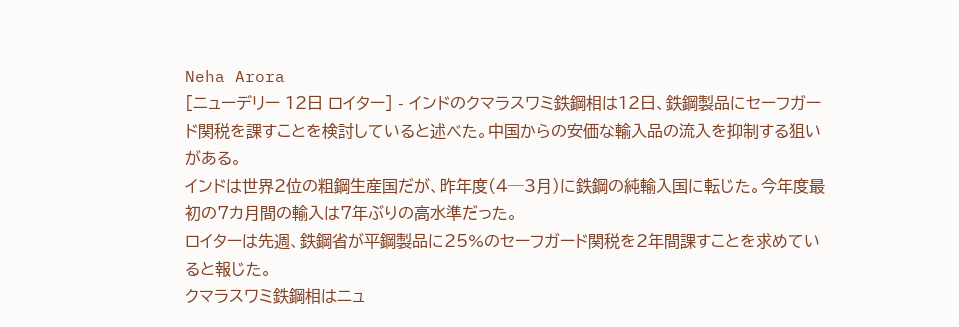Neha Arora
[ニューデリー 12日 ロイター] - インドのクマラスワミ鉄鋼相は12日、鉄鋼製品にセーフガード関税を課すことを検討していると述べた。中国からの安価な輸入品の流入を抑制する狙いがある。
インドは世界2位の粗鋼生産国だが、昨年度(4─3月)に鉄鋼の純輸入国に転じた。今年度最初の7カ月間の輸入は7年ぶりの高水準だった。
ロイターは先週、鉄鋼省が平鋼製品に25%のセーフガード関税を2年間課すことを求めていると報じた。
クマラスワミ鉄鋼相はニュ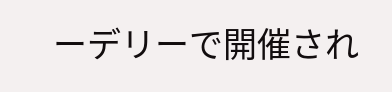ーデリーで開催され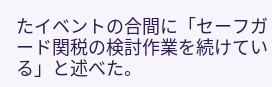たイベントの合間に「セーフガード関税の検討作業を続けている」と述べた。